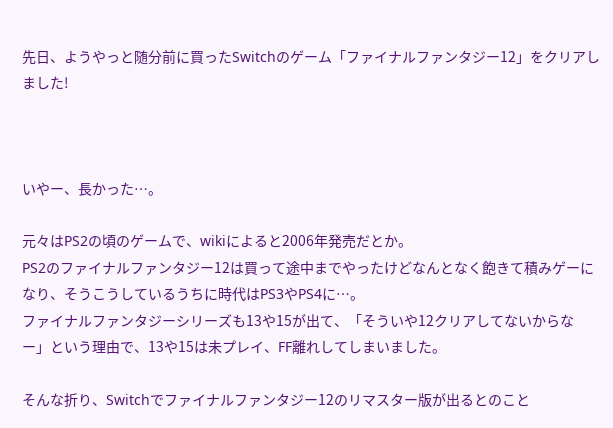先日、ようやっと随分前に買ったSwitchのゲーム「ファイナルファンタジー12」をクリアしました!



いやー、長かった…。

元々はPS2の頃のゲームで、wikiによると2006年発売だとか。
PS2のファイナルファンタジー12は買って途中までやったけどなんとなく飽きて積みゲーになり、そうこうしているうちに時代はPS3やPS4に…。
ファイナルファンタジーシリーズも13や15が出て、「そういや12クリアしてないからなー」という理由で、13や15は未プレイ、FF離れしてしまいました。

そんな折り、Switchでファイナルファンタジー12のリマスター版が出るとのこと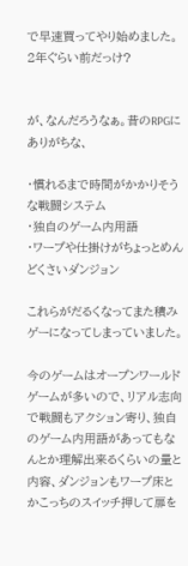で早速買ってやり始めました。
2年ぐらい前だっけ?


が、なんだろうなぁ。昔のRPGにありがちな、

・慣れるまで時間がかかりそうな戦闘システム
・独自のゲーム内用語
・ワープや仕掛けがちょっとめんどくさいダンジョン

これらがだるくなってまた積みゲーになってしまっていました。

今のゲームはオープンワールドゲームが多いので、リアル志向で戦闘もアクション寄り、独自のゲーム内用語があってもなんとか理解出来るくらいの量と内容、ダンジョンもワープ床とかこっちのスイッチ押して扉を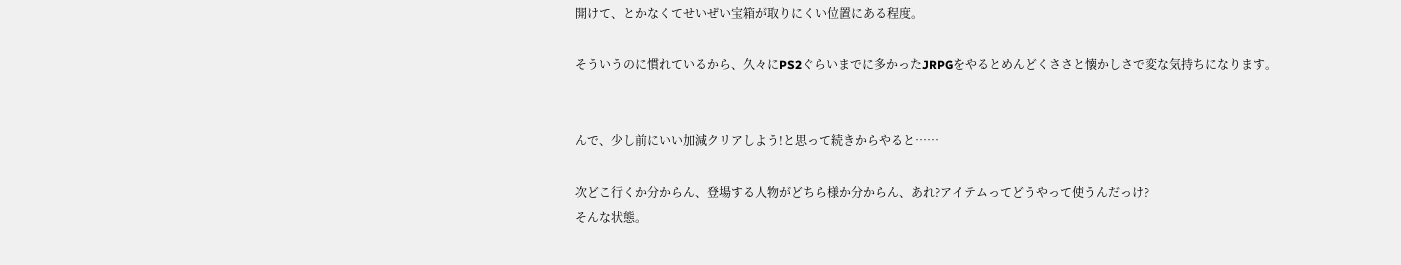開けて、とかなくてせいぜい宝箱が取りにくい位置にある程度。

そういうのに慣れているから、久々にPS2ぐらいまでに多かったJRPGをやるとめんどくささと懐かしさで変な気持ちになります。


んで、少し前にいい加減クリアしよう!と思って続きからやると……

次どこ行くか分からん、登場する人物がどちら様か分からん、あれ?アイテムってどうやって使うんだっけ?
そんな状態。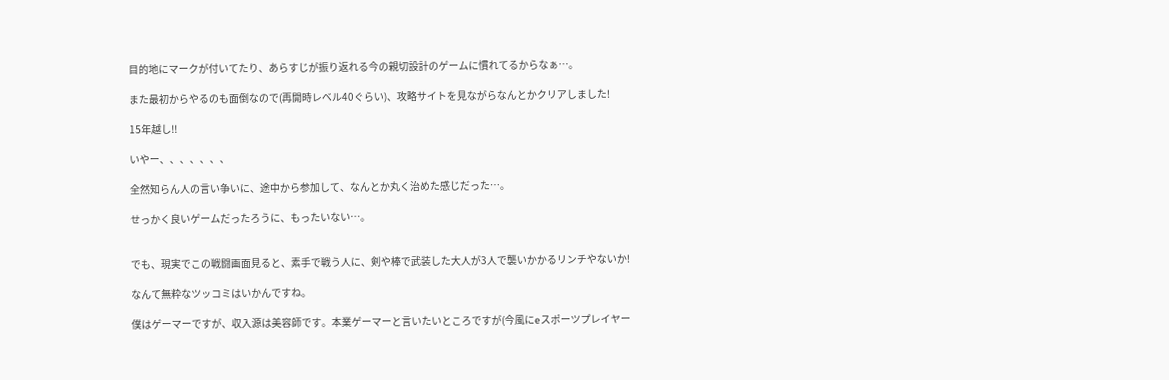目的地にマークが付いてたり、あらすじが振り返れる今の親切設計のゲームに慣れてるからなぁ…。

また最初からやるのも面倒なので(再開時レベル40ぐらい)、攻略サイトを見ながらなんとかクリアしました!

15年越し!!

いやー、、、、、、、

全然知らん人の言い争いに、途中から参加して、なんとか丸く治めた感じだった…。

せっかく良いゲームだったろうに、もったいない…。


でも、現実でこの戦闘画面見ると、素手で戦う人に、剣や棒で武装した大人が3人で襲いかかるリンチやないか!

なんて無粋なツッコミはいかんですね。

僕はゲーマーですが、収入源は美容師です。本業ゲーマーと言いたいところですが(今風にeスポーツプレイヤー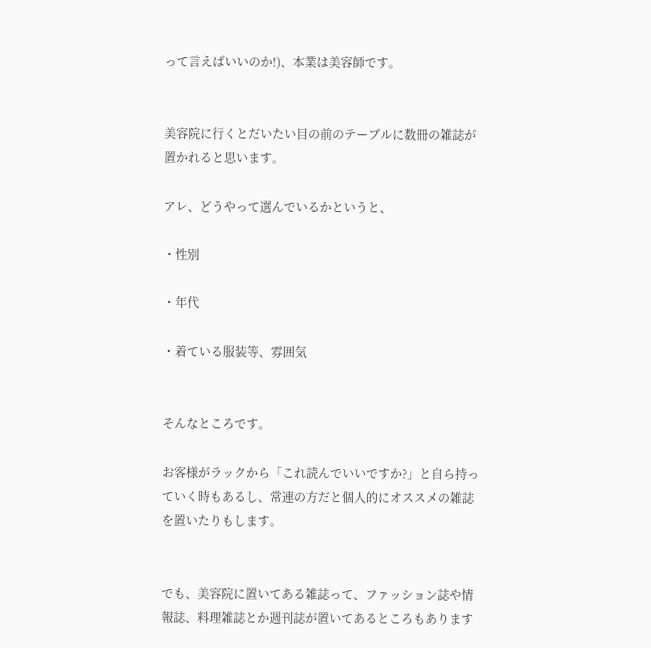って言えばいいのか!)、本業は美容師です。


美容院に行くとだいたい目の前のテーブルに数冊の雑誌が置かれると思います。

アレ、どうやって選んでいるかというと、

・性別

・年代

・着ている服装等、雰囲気


そんなところです。

お客様がラックから「これ読んでいいですか?」と自ら持っていく時もあるし、常連の方だと個人的にオススメの雑誌を置いたりもします。


でも、美容院に置いてある雑誌って、ファッション誌や情報誌、料理雑誌とか週刊誌が置いてあるところもあります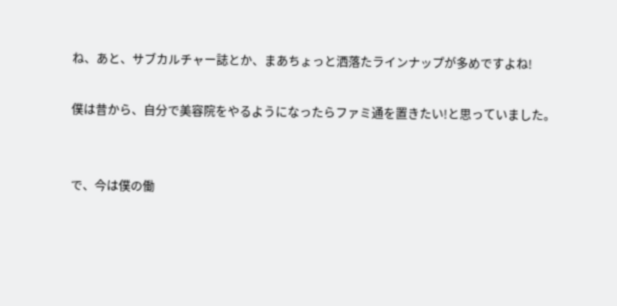ね、あと、サブカルチャー誌とか、まあちょっと洒落たラインナップが多めですよね!

僕は昔から、自分で美容院をやるようになったらファミ通を置きたい!と思っていました。


で、今は僕の働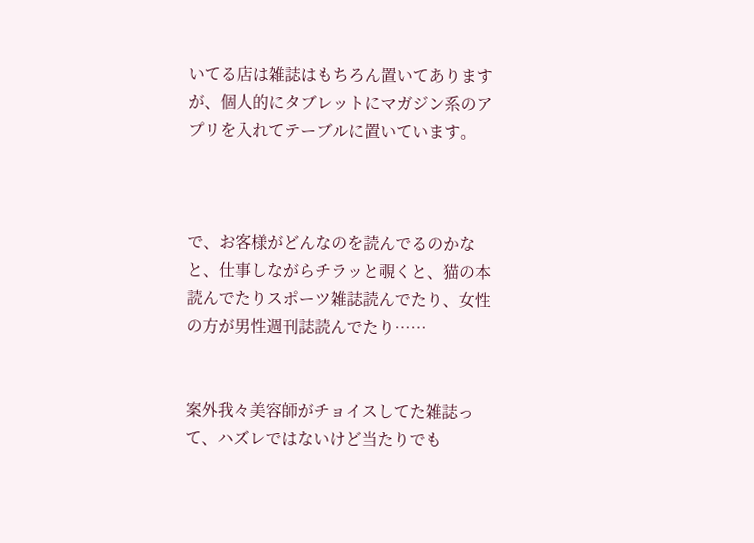いてる店は雑誌はもちろん置いてありますが、個人的にタブレットにマガジン系のアプリを入れてテーブルに置いています。



で、お客様がどんなのを読んでるのかなと、仕事しながらチラッと覗くと、猫の本読んでたりスポーツ雑誌読んでたり、女性の方が男性週刊誌読んでたり……


案外我々美容師がチョイスしてた雑誌って、ハズレではないけど当たりでも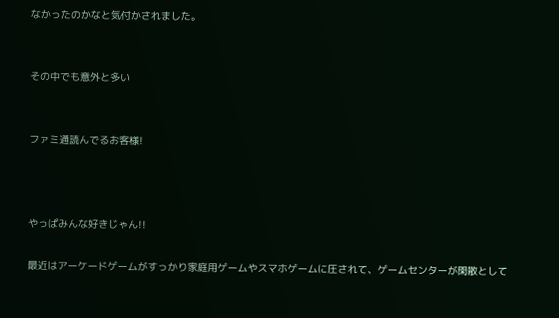なかったのかなと気付かされました。


その中でも意外と多い


ファミ通読んでるお客様!



やっぱみんな好きじゃん!!

最近はアーケードゲームがすっかり家庭用ゲームやスマホゲームに圧されて、ゲームセンターが閑散として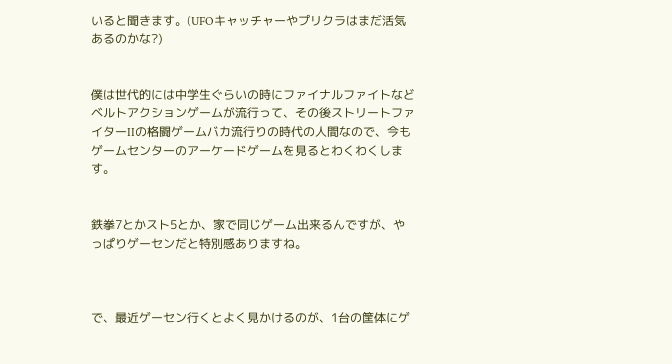いると聞きます。(UFOキャッチャーやプリクラはまだ活気あるのかな?)


僕は世代的には中学生ぐらいの時にファイナルファイトなどベルトアクションゲームが流行って、その後ストリートファイターIIの格闘ゲームバカ流行りの時代の人間なので、今もゲームセンターのアーケードゲームを見るとわくわくします。


鉄拳7とかスト5とか、家で同じゲーム出来るんですが、やっぱりゲーセンだと特別感ありますね。



で、最近ゲーセン行くとよく見かけるのが、1台の筐体にゲ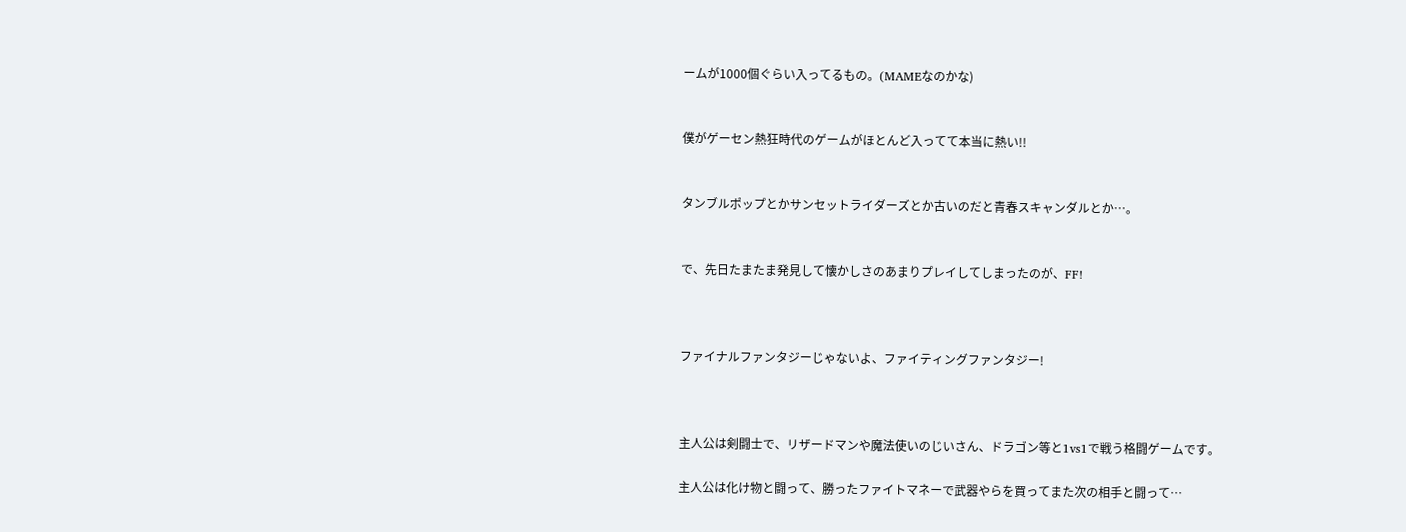ームが1000個ぐらい入ってるもの。(MAMEなのかな)


僕がゲーセン熱狂時代のゲームがほとんど入ってて本当に熱い!!


タンブルポップとかサンセットライダーズとか古いのだと青春スキャンダルとか…。


で、先日たまたま発見して懐かしさのあまりプレイしてしまったのが、FF!



ファイナルファンタジーじゃないよ、ファイティングファンタジー!



主人公は剣闘士で、リザードマンや魔法使いのじいさん、ドラゴン等と1vs1で戦う格闘ゲームです。

主人公は化け物と闘って、勝ったファイトマネーで武器やらを買ってまた次の相手と闘って…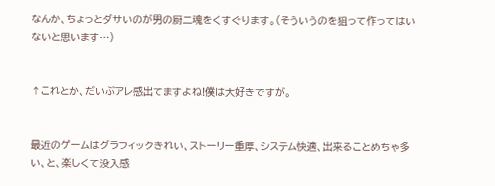なんか、ちょっとダサいのが男の厨二魂をくすぐります。(そういうのを狙って作ってはいないと思います…)


↑これとか、だいぶアレ感出てますよね!僕は大好きですが。


最近のゲームはグラフィックきれい、ストーリー重厚、システム快適、出来ることめちゃ多い、と、楽しくて没入感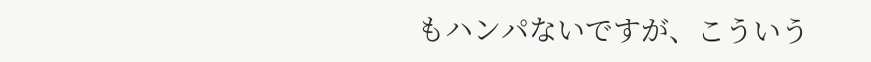もハンパないですが、こういう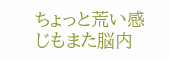ちょっと荒い感じもまた脳内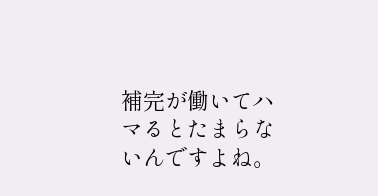補完が働いてハマるとたまらないんですよね。